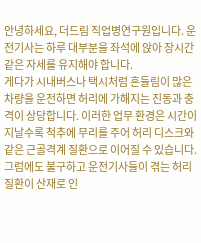안녕하세요, 더드림 직업병연구원입니다. 운전기사는 하루 대부분을 좌석에 앉아 장시간 같은 자세를 유지해야 합니다.
게다가 시내버스나 택시처럼 흔들림이 많은 차량을 운전하면 허리에 가해지는 진동과 충격이 상당합니다. 이러한 업무 환경은 시간이 지날수록 척추에 무리를 주어 허리 디스크와 같은 근골격계 질환으로 이어질 수 있습니다.
그럼에도 불구하고 운전기사들이 겪는 허리 질환이 산재로 인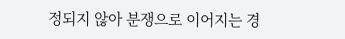정되지 않아 분쟁으로 이어지는 경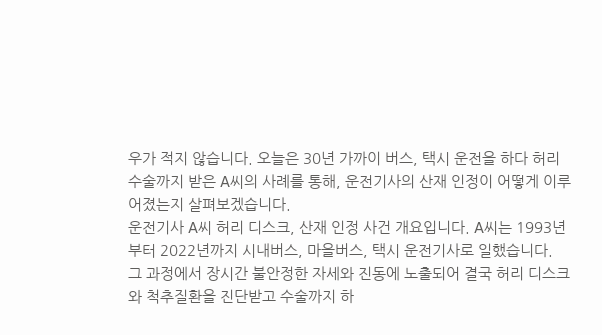우가 적지 않습니다. 오늘은 30년 가까이 버스, 택시 운전을 하다 허리 수술까지 받은 A씨의 사례를 통해, 운전기사의 산재 인정이 어떻게 이루어졌는지 살펴보겠습니다.
운전기사 A씨 허리 디스크, 산재 인정 사건 개요입니다. A씨는 1993년부터 2022년까지 시내버스, 마을버스, 택시 운전기사로 일했습니다.
그 과정에서 장시간 불안정한 자세와 진동에 노출되어 결국 허리 디스크와 척추질환을 진단받고 수술까지 하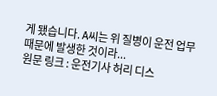게 됐습니다. A씨는 위 질병이 운전 업무 때문에 발생한 것이라...
원문 링크 : 운전기사 허리 디스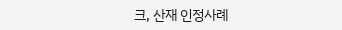크, 산재 인정사례